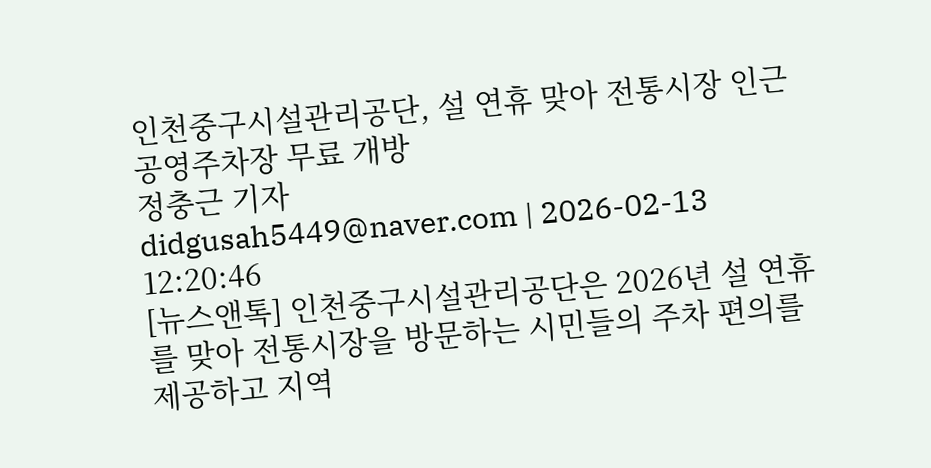인천중구시설관리공단, 설 연휴 맞아 전통시장 인근 공영주차장 무료 개방
정충근 기자
didgusah5449@naver.com | 2026-02-13 12:20:46
[뉴스앤톡] 인천중구시설관리공단은 2026년 설 연휴를 맞아 전통시장을 방문하는 시민들의 주차 편의를 제공하고 지역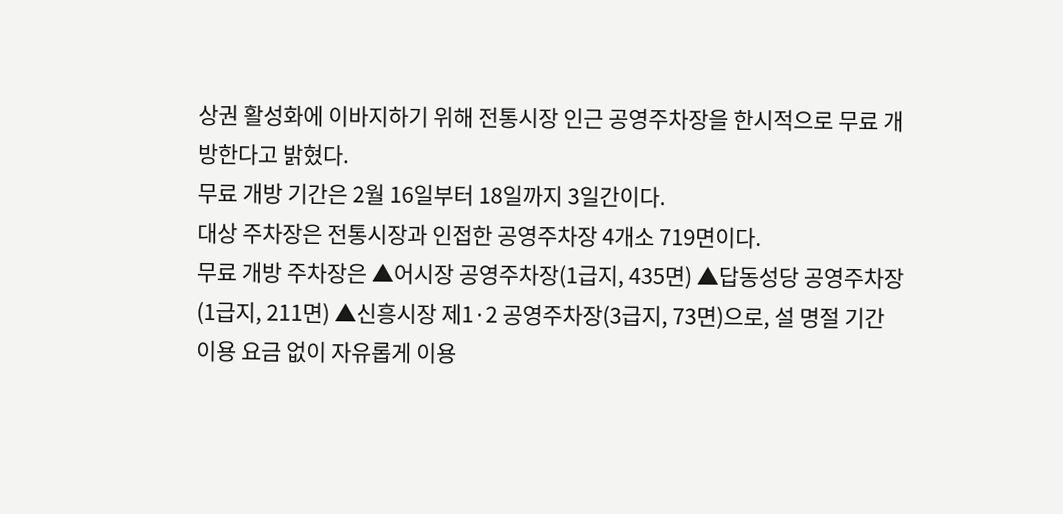상권 활성화에 이바지하기 위해 전통시장 인근 공영주차장을 한시적으로 무료 개방한다고 밝혔다.
무료 개방 기간은 2월 16일부터 18일까지 3일간이다.
대상 주차장은 전통시장과 인접한 공영주차장 4개소 719면이다.
무료 개방 주차장은 ▲어시장 공영주차장(1급지, 435면) ▲답동성당 공영주차장(1급지, 211면) ▲신흥시장 제1·2 공영주차장(3급지, 73면)으로, 설 명절 기간 이용 요금 없이 자유롭게 이용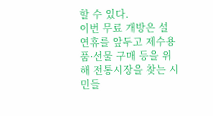할 수 있다.
이번 무료 개방은 설 연휴를 앞두고 제수용품·선물 구매 등을 위해 전통시장을 찾는 시민들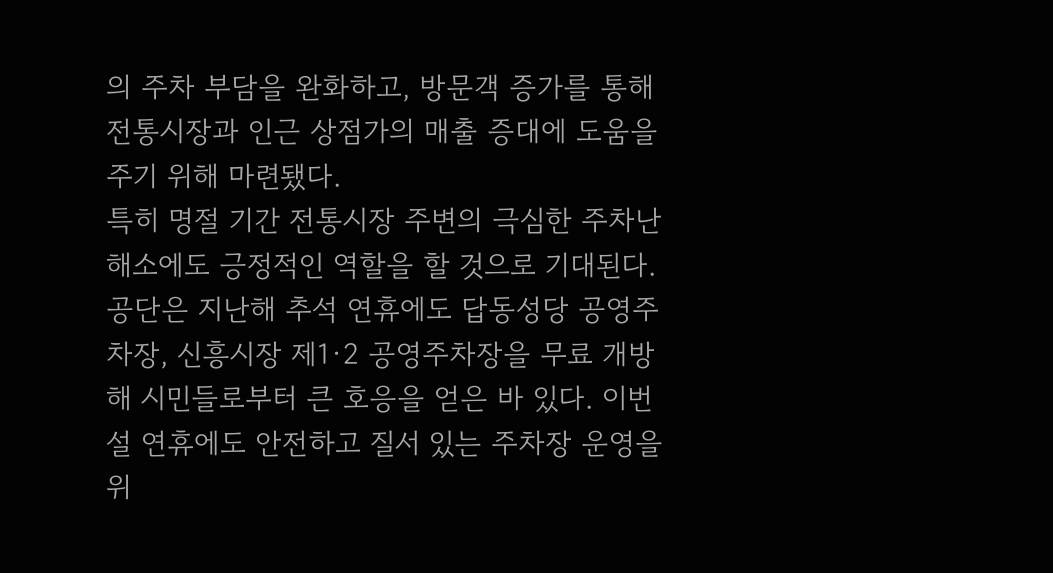의 주차 부담을 완화하고, 방문객 증가를 통해 전통시장과 인근 상점가의 매출 증대에 도움을 주기 위해 마련됐다.
특히 명절 기간 전통시장 주변의 극심한 주차난 해소에도 긍정적인 역할을 할 것으로 기대된다.
공단은 지난해 추석 연휴에도 답동성당 공영주차장, 신흥시장 제1·2 공영주차장을 무료 개방해 시민들로부터 큰 호응을 얻은 바 있다. 이번 설 연휴에도 안전하고 질서 있는 주차장 운영을 위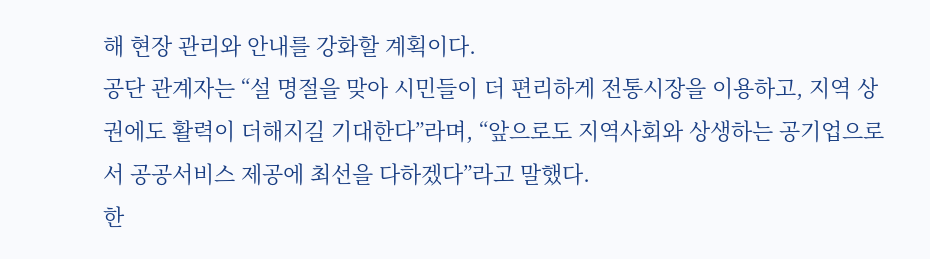해 현장 관리와 안내를 강화할 계획이다.
공단 관계자는 “설 명절을 맞아 시민들이 더 편리하게 전통시장을 이용하고, 지역 상권에도 활력이 더해지길 기대한다”라며, “앞으로도 지역사회와 상생하는 공기업으로서 공공서비스 제공에 최선을 다하겠다”라고 말했다.
한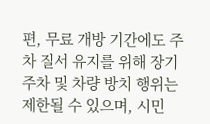편, 무료 개방 기간에도 주차 질서 유지를 위해 장기 주차 및 차량 방치 행위는 제한될 수 있으며, 시민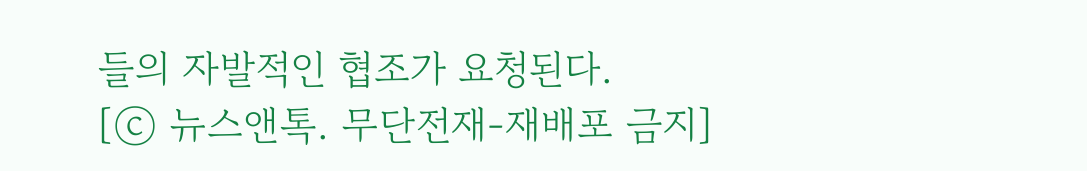들의 자발적인 협조가 요청된다.
[ⓒ 뉴스앤톡. 무단전재-재배포 금지]